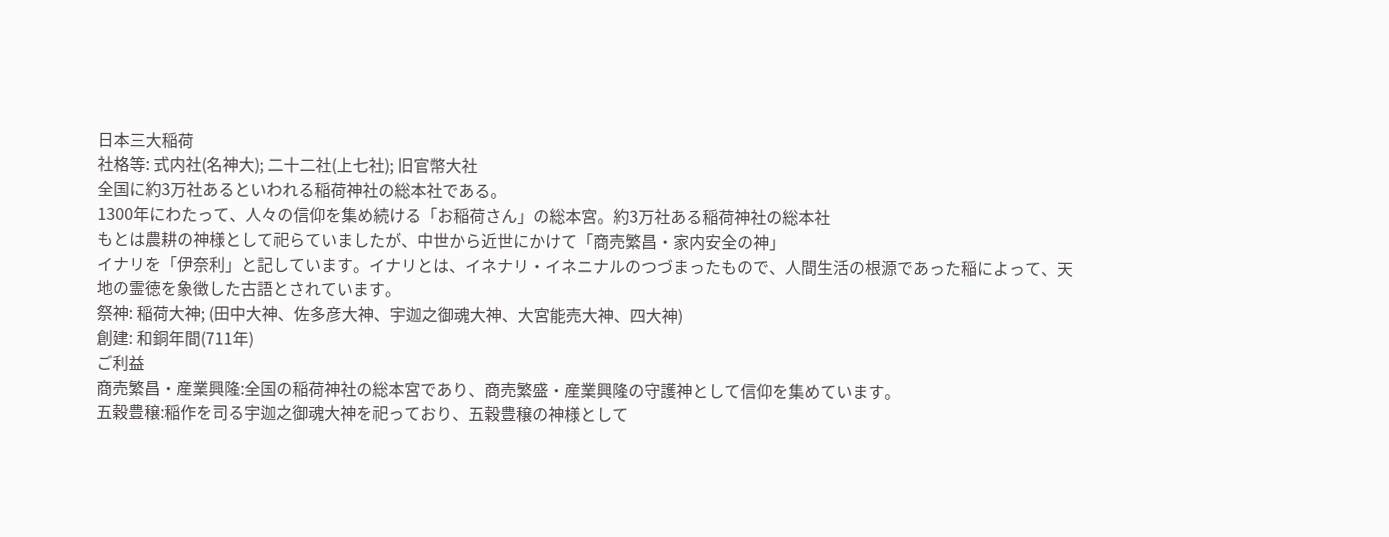日本三大稲荷
社格等: 式内社(名神大); 二十二社(上七社); 旧官幣大社
全国に約3万社あるといわれる稲荷神社の総本社である。
1300年にわたって、人々の信仰を集め続ける「お稲荷さん」の総本宮。約3万社ある稲荷神社の総本社
もとは農耕の神様として祀らていましたが、中世から近世にかけて「商売繁昌・家内安全の神」
イナリを「伊奈利」と記しています。イナリとは、イネナリ・イネニナルのつづまったもので、人間生活の根源であった稲によって、天地の霊徳を象徴した古語とされています。
祭神: 稲荷大神; (田中大神、佐多彦大神、宇迦之御魂大神、大宮能売大神、四大神)
創建: 和銅年間(711年)
ご利益
商売繁昌・産業興隆:全国の稲荷神社の総本宮であり、商売繁盛・産業興隆の守護神として信仰を集めています。
五穀豊穣:稲作を司る宇迦之御魂大神を祀っており、五穀豊穣の神様として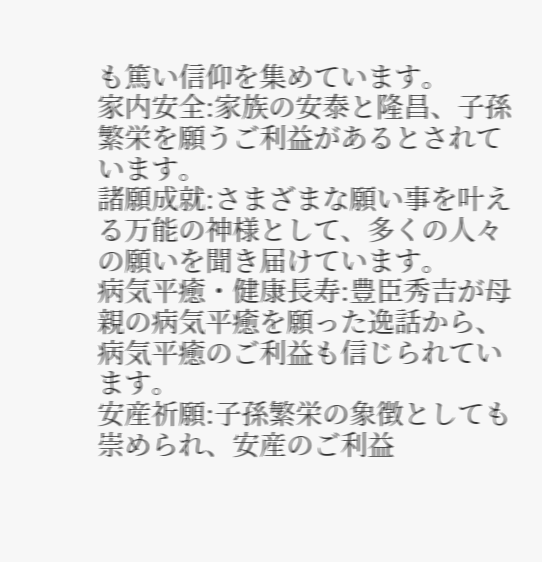も篤い信仰を集めています。
家内安全:家族の安泰と隆昌、子孫繁栄を願うご利益があるとされています。
諸願成就:さまざまな願い事を叶える万能の神様として、多くの人々の願いを聞き届けています。
病気平癒・健康長寿:豊臣秀吉が母親の病気平癒を願った逸話から、病気平癒のご利益も信じられています。
安産祈願:子孫繁栄の象徴としても崇められ、安産のご利益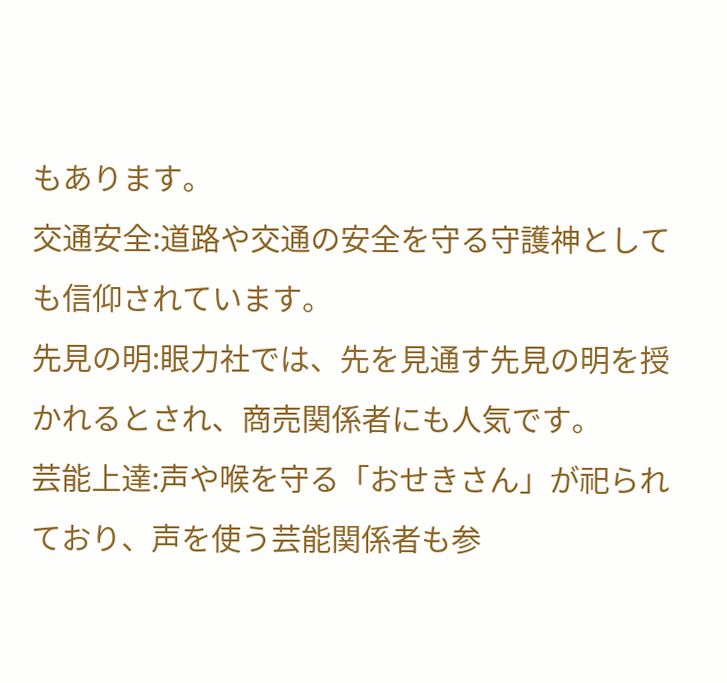もあります。
交通安全:道路や交通の安全を守る守護神としても信仰されています。
先見の明:眼力社では、先を見通す先見の明を授かれるとされ、商売関係者にも人気です。
芸能上達:声や喉を守る「おせきさん」が祀られており、声を使う芸能関係者も参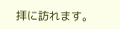拝に訪れます。